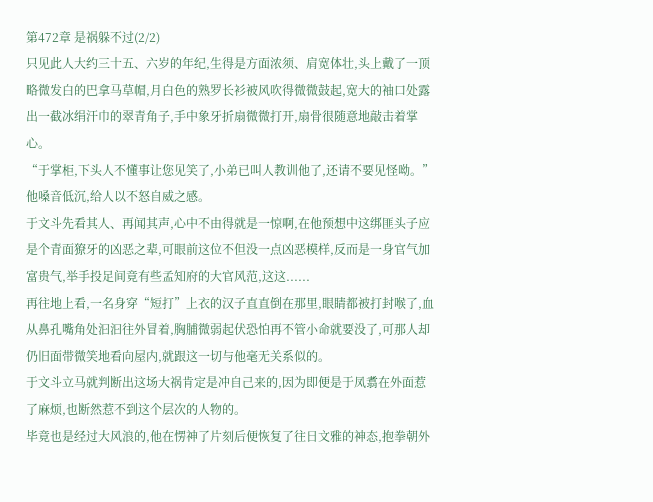第472章 是祸躲不过(2/2)
只见此人大约三十五、六岁的年纪,生得是方面浓须、肩宽体壮,头上戴了一顶略微发白的巴拿马草帽,月白色的熟罗长衫被风吹得微微鼓起,宽大的袖口处露出一截冰绢汗巾的翠青角子,手中象牙折扇微微打开,扇骨很随意地敲击着掌心。
“于掌柜,下头人不懂事让您见笑了,小弟已叫人教训他了,还请不要见怪呦。”
他嗓音低沉,给人以不怒自威之感。
于文斗先看其人、再闻其声,心中不由得就是一惊啊,在他预想中这绑匪头子应是个青面獠牙的凶恶之辈,可眼前这位不但没一点凶恶模样,反而是一身官气加富贵气,举手投足间竟有些孟知府的大官风范,这这......
再往地上看,一名身穿“短打”上衣的汉子直直倒在那里,眼睛都被打封喉了,血从鼻孔嘴角处汩汩往外冒着,胸脯微弱起伏恐怕再不管小命就要没了,可那人却仍旧面带微笑地看向屋内,就跟这一切与他毫无关系似的。
于文斗立马就判断出这场大祸肯定是冲自己来的,因为即便是于凤翥在外面惹了麻烦,也断然惹不到这个层次的人物的。
毕竟也是经过大风浪的,他在愣神了片刻后便恢复了往日文雅的神态,抱拳朝外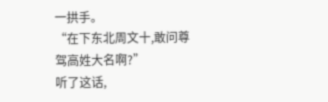一拱手。
“在下东北周文十,敢问尊驾高姓大名啊?”
听了这话,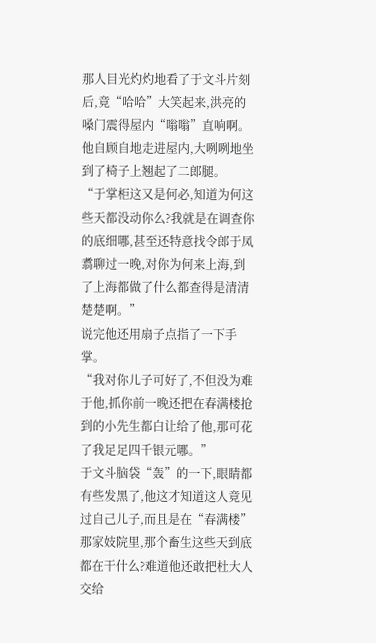那人目光灼灼地看了于文斗片刻后,竟“哈哈”大笑起来,洪亮的嗓门震得屋内“嗡嗡”直响啊。
他自顾自地走进屋内,大咧咧地坐到了椅子上翘起了二郎腿。
“于掌柜这又是何必,知道为何这些天都没动你么?我就是在调查你的底细哪,甚至还特意找令郎于凤翥聊过一晚,对你为何来上海,到了上海都做了什么都查得是清清楚楚啊。”
说完他还用扇子点指了一下手掌。
“我对你儿子可好了,不但没为难于他,抓你前一晚还把在春满楼抢到的小先生都白让给了他,那可花了我足足四千银元哪。”
于文斗脑袋“轰”的一下,眼睛都有些发黑了,他这才知道这人竟见过自己儿子,而且是在“春满楼”那家妓院里,那个畜生这些天到底都在干什么?难道他还敢把杜大人交给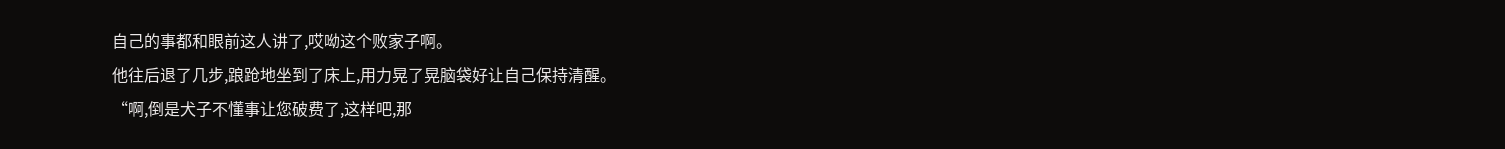自己的事都和眼前这人讲了,哎呦这个败家子啊。
他往后退了几步,踉跄地坐到了床上,用力晃了晃脑袋好让自己保持清醒。
“啊,倒是犬子不懂事让您破费了,这样吧,那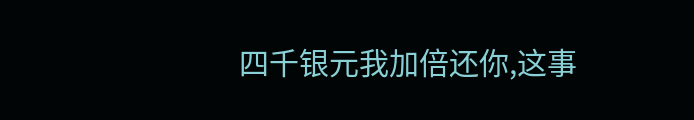四千银元我加倍还你,这事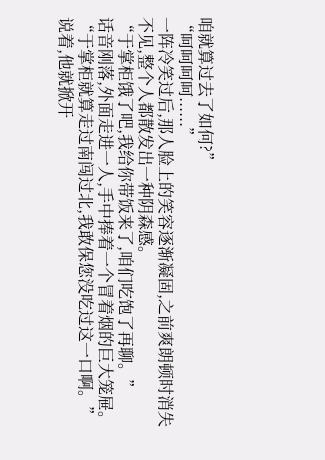咱就算过去了如何?”
“呵呵呵呵......”
一阵冷笑过后,那人脸上的笑容逐渐凝固,之前爽朗顿时消失不见,整个人都散发出一种阴森感。
“于掌柜饿了吧,我给你带饭来了,咱们吃饱了再聊。”
话音刚落,外面走进一人,手中捧着一个冒着烟的巨大笼屉。
“于掌柜就算走过南闯过北,我敢保您没吃过这一口啊。”
说着,他就掀开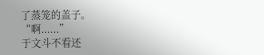了蒸笼的盖子。
“啊......”
于文斗不看还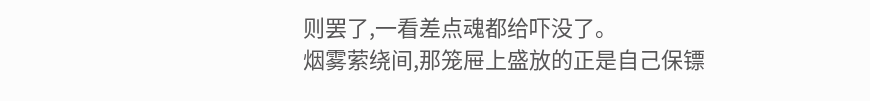则罢了,一看差点魂都给吓没了。
烟雾萦绕间,那笼屉上盛放的正是自己保镖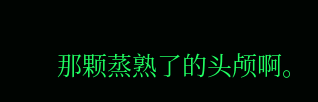那颗蒸熟了的头颅啊。